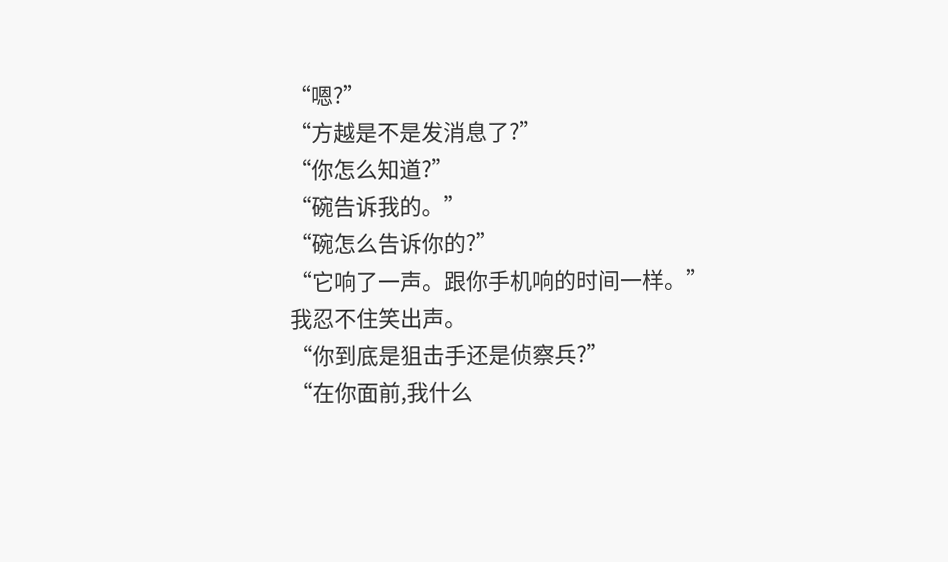“嗯?”
“方越是不是发消息了?”
“你怎么知道?”
“碗告诉我的。”
“碗怎么告诉你的?”
“它响了一声。跟你手机响的时间一样。”
我忍不住笑出声。
“你到底是狙击手还是侦察兵?”
“在你面前,我什么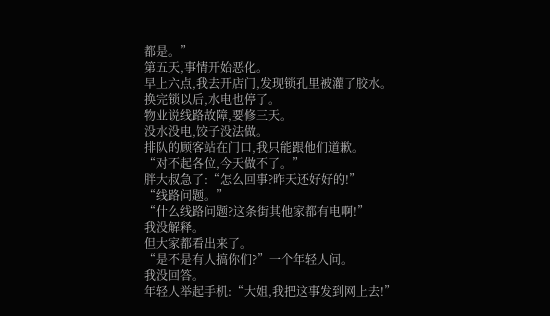都是。”
第五天,事情开始恶化。
早上六点,我去开店门,发现锁孔里被灌了胶水。
换完锁以后,水电也停了。
物业说线路故障,要修三天。
没水没电,饺子没法做。
排队的顾客站在门口,我只能跟他们道歉。
“对不起各位,今天做不了。”
胖大叔急了:“怎么回事?昨天还好好的!”
“线路问题。”
“什么线路问题?这条街其他家都有电啊!”
我没解释。
但大家都看出来了。
“是不是有人搞你们?”一个年轻人问。
我没回答。
年轻人举起手机:“大姐,我把这事发到网上去!”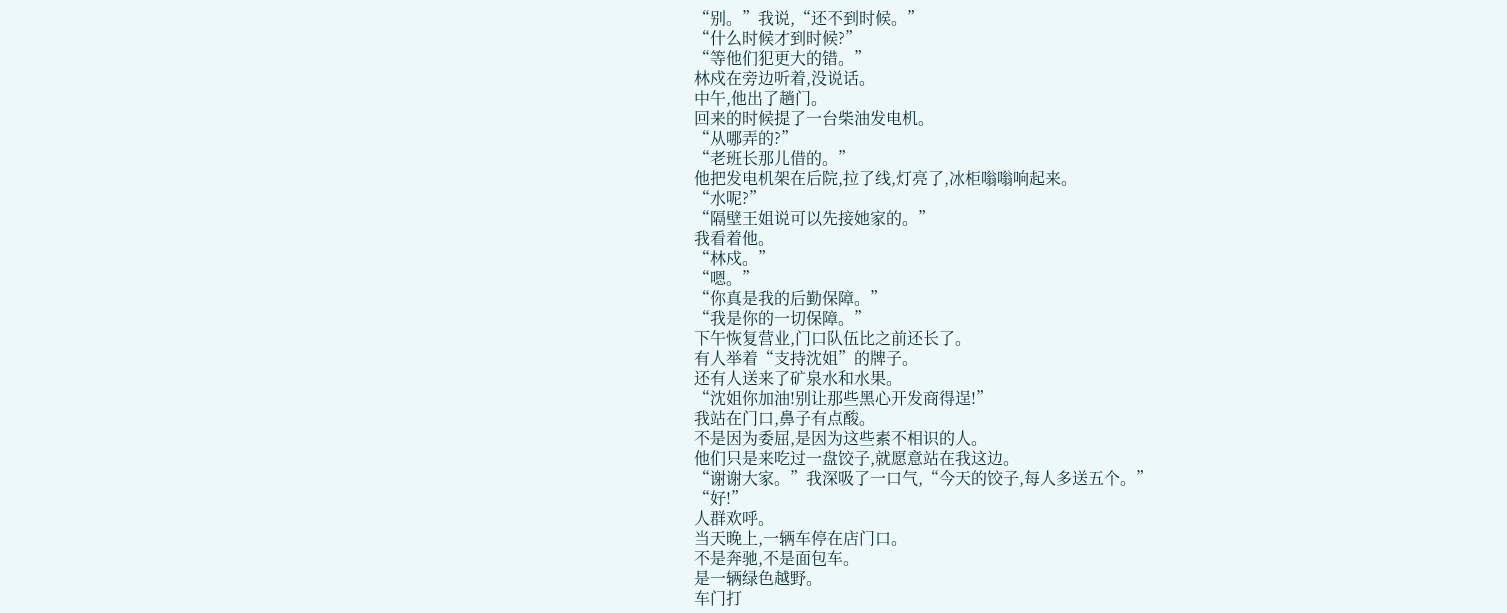“别。”我说,“还不到时候。”
“什么时候才到时候?”
“等他们犯更大的错。”
林戍在旁边听着,没说话。
中午,他出了趟门。
回来的时候提了一台柴油发电机。
“从哪弄的?”
“老班长那儿借的。”
他把发电机架在后院,拉了线,灯亮了,冰柜嗡嗡响起来。
“水呢?”
“隔壁王姐说可以先接她家的。”
我看着他。
“林戍。”
“嗯。”
“你真是我的后勤保障。”
“我是你的一切保障。”
下午恢复营业,门口队伍比之前还长了。
有人举着“支持沈姐”的牌子。
还有人送来了矿泉水和水果。
“沈姐你加油!别让那些黑心开发商得逞!”
我站在门口,鼻子有点酸。
不是因为委屈,是因为这些素不相识的人。
他们只是来吃过一盘饺子,就愿意站在我这边。
“谢谢大家。”我深吸了一口气,“今天的饺子,每人多送五个。”
“好!”
人群欢呼。
当天晚上,一辆车停在店门口。
不是奔驰,不是面包车。
是一辆绿色越野。
车门打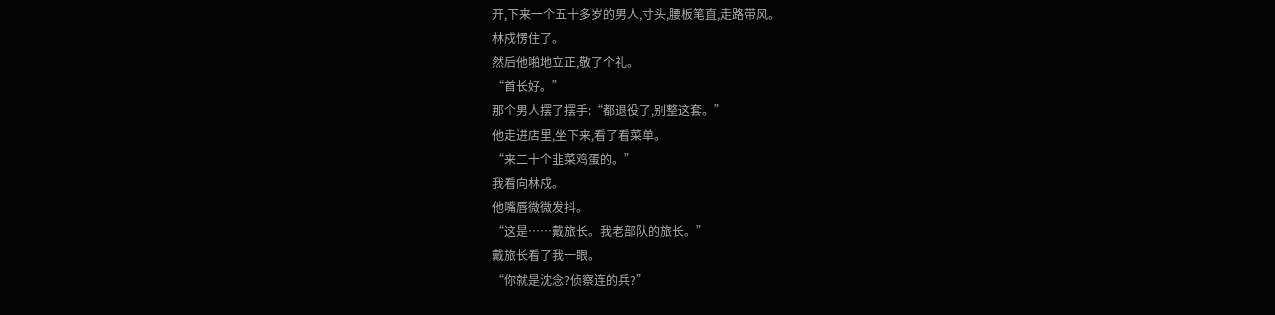开,下来一个五十多岁的男人,寸头,腰板笔直,走路带风。
林戍愣住了。
然后他啪地立正,敬了个礼。
“首长好。”
那个男人摆了摆手:“都退役了,别整这套。”
他走进店里,坐下来,看了看菜单。
“来二十个韭菜鸡蛋的。”
我看向林戍。
他嘴唇微微发抖。
“这是……戴旅长。我老部队的旅长。”
戴旅长看了我一眼。
“你就是沈念?侦察连的兵?”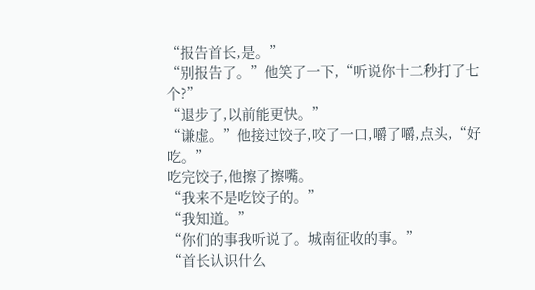“报告首长,是。”
“别报告了。”他笑了一下,“听说你十二秒打了七个?”
“退步了,以前能更快。”
“谦虚。”他接过饺子,咬了一口,嚼了嚼,点头,“好吃。”
吃完饺子,他擦了擦嘴。
“我来不是吃饺子的。”
“我知道。”
“你们的事我听说了。城南征收的事。”
“首长认识什么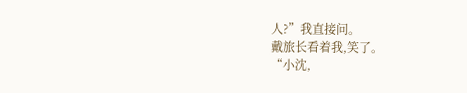人?”我直接问。
戴旅长看着我,笑了。
“小沈,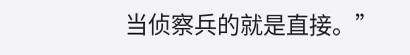当侦察兵的就是直接。”